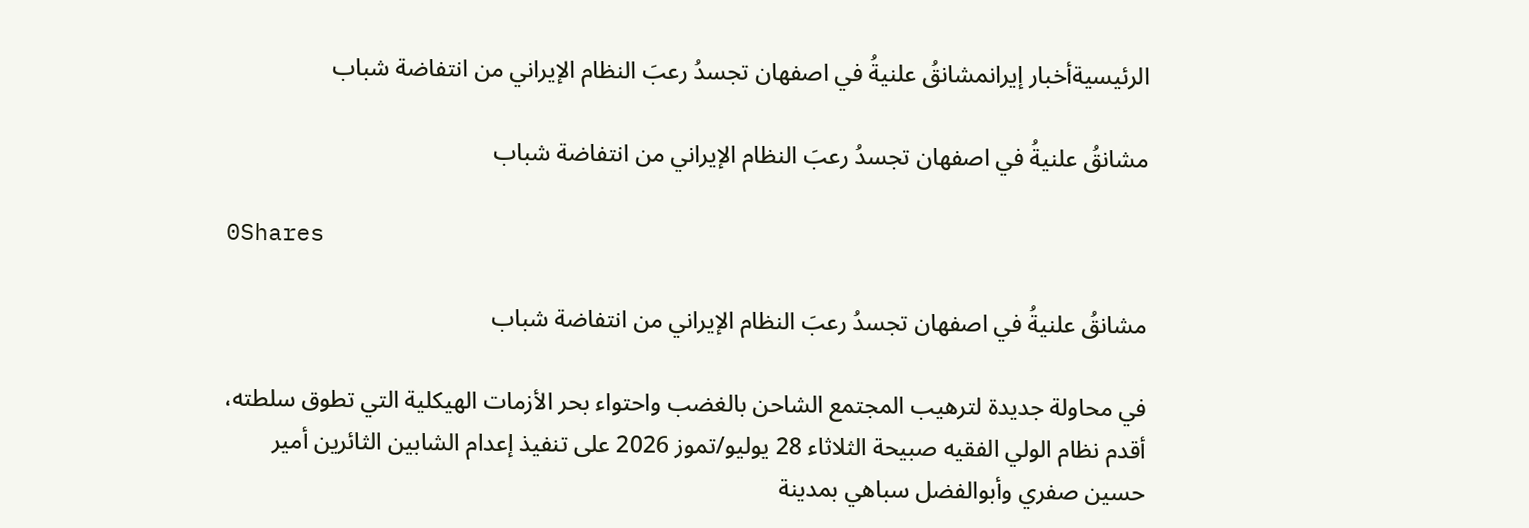الرئيسيةأخبار إيرانمشانقُ علنيةُ في اصفهان تجسدُ رعبَ النظام الإيراني من انتفاضة شباب

مشانقُ علنيةُ في اصفهان تجسدُ رعبَ النظام الإيراني من انتفاضة شباب

0Shares

مشانقُ علنيةُ في اصفهان تجسدُ رعبَ النظام الإيراني من انتفاضة شباب

في محاولة جديدة لترهيب المجتمع الشاحن بالغضب واحتواء بحر الأزمات الهيكلية التي تطوق سلطته، أقدم نظام الولي الفقيه صبيحة الثلاثاء 28 يوليو/تموز 2026 على تنفيذ إعدام الشابين الثائرين أمير حسين صفري وأبوالفضل سباهي بمدينة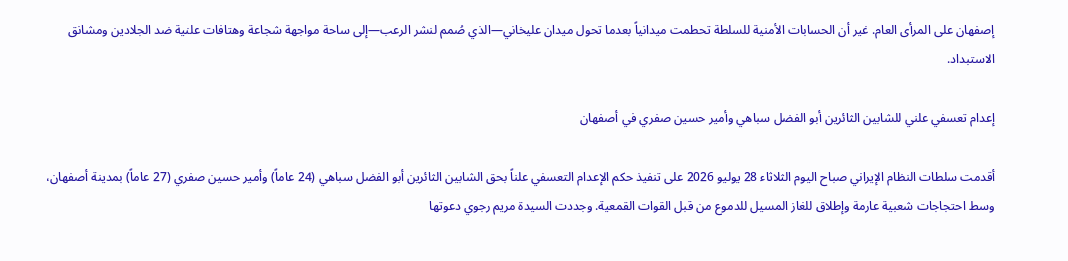إصفهان على المرأى العام. غير أن الحسابات الأمنية للسلطة تحطمت ميدانياً بعدما تحول ميدان عليخاني—الذي صُمم لنشر الرعب—إلى ساحة مواجهة شجاعة وهتافات علنية ضد الجلادين ومشانق الاستبداد.

إعدام تعسفي علني للشابين الثائرين أبو الفضل سباهي وأمير حسين صفري في أصفهان

أقدمت سلطات النظام الإيراني صباح اليوم الثلاثاء 28 يوليو 2026 على تنفيذ حكم الإعدام التعسفي علناً بحق الشابين الثائرين أبو الفضل سباهي (24 عاماً) وأمير حسين صفري (27 عاماً) بمدينة أصفهان، وسط احتجاجات شعبية عارمة وإطلاق للغاز المسيل للدموع من قبل القوات القمعية. وجددت السيدة مريم رجوي دعوتها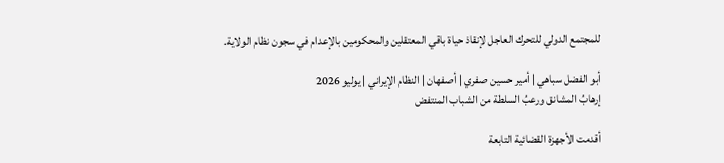للمجتمع الدولي للتحرك العاجل لإنقاذ حياة باقي المعتقلين والمحكومين بالإعدام في سجون نظام الولاية.

أبو الفضل سباهي | أمير حسين صفري | أصفهان | النظام الإيراني | يوليو 2026
إرهابُ المشانق ورعبُ السلطة من الشباب المنتفض

أقدمت الأجهزة القضائية التابعة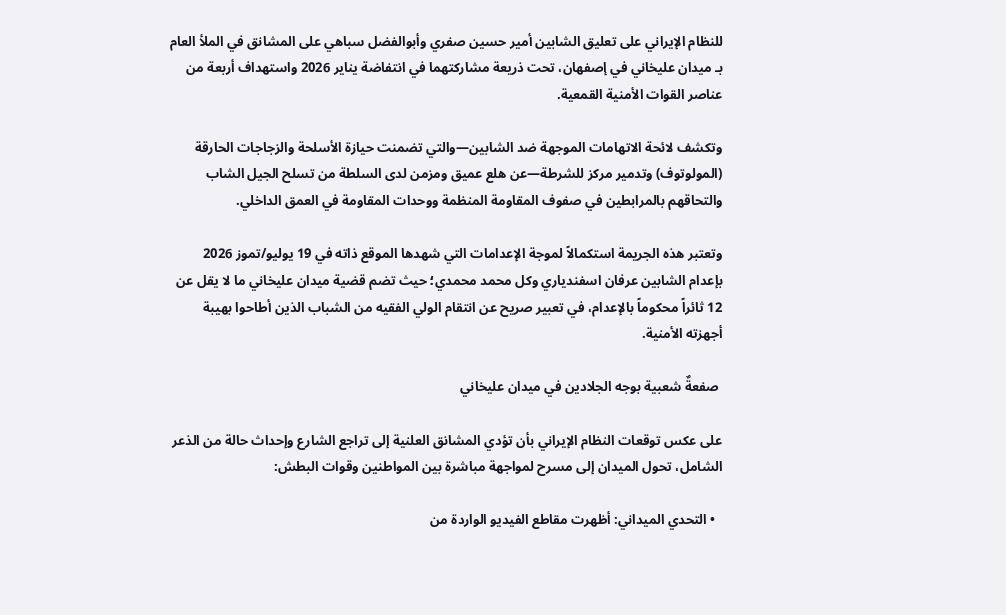للنظام الإيراني على تعليق الشابين أمير حسين صفري وأبوالفضل سباهي على المشانق في الملأ العام بـ ميدان عليخاني في إصفهان، تحت ذريعة مشاركتهما في انتفاضة يناير 2026 واستهداف أربعة من عناصر القوات الأمنية القمعية.

وتكشف لائحة الاتهامات الموجهة ضد الشابين—والتي تضمنت حيازة الأسلحة والزجاجات الحارقة (المولوتوف) وتدمير مركز للشرطة—عن هلع عميق ومزمن لدى السلطة من تسلح الجيل الشاب والتحاقهم بالمرابطين في صفوف المقاومة المنظمة ووحدات المقاومة في العمق الداخلي.

وتعتبر هذه الجريمة استكمالاً لموجة الإعدامات التي شهدها الموقع ذاته في 19 يوليو/تموز 2026 بإعدام الشابين عرفان اسفندياري وكل محمد محمدي؛ حيث تضم قضية ميدان عليخاني ما لا يقل عن 12 ثائراً محكوماً بالإعدام، في تعبير صريح عن انتقام الولي الفقيه من الشباب الذين أطاحوا بهيبة أجهزته الأمنية.

 صفعةٌ شعبية بوجه الجلادين في ميدان عليخاني

على عكس توقعات النظام الإيراني بأن تؤدي المشانق العلنية إلى تراجع الشارع وإحداث حالة من الذعر الشامل، تحول الميدان إلى مسرح لمواجهة مباشرة بين المواطنين وقوات البطش:

  • التحدي الميداني: أظهرت مقاطع الفيديو الواردة من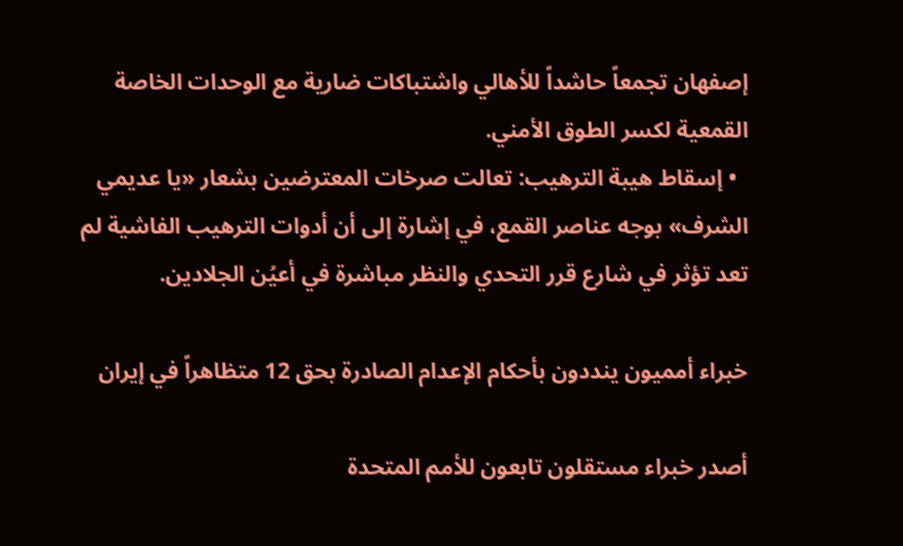إصفهان تجمعاً حاشداً للأهالي واشتباكات ضارية مع الوحدات الخاصة القمعية لكسر الطوق الأمني.
  • إسقاط هيبة الترهيب: تعالت صرخات المعترضين بشعار «يا عديمي الشرف» بوجه عناصر القمع، في إشارة إلى أن أدوات الترهيب الفاشية لم تعد تؤثر في شارع قرر التحدي والنظر مباشرة في أعيُن الجلادين.

خبراء أمميون ينددون بأحكام الإعدام الصادرة بحق 12 متظاهراً في إيران

أصدر خبراء مستقلون تابعون للأمم المتحدة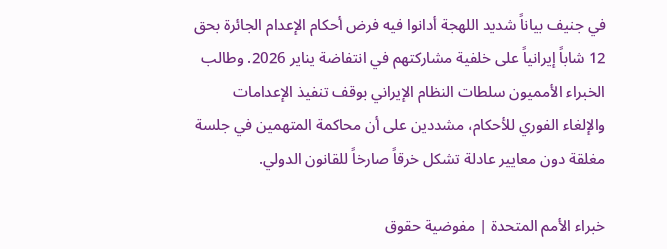في جنيف بياناً شديد اللهجة أدانوا فيه فرض أحكام الإعدام الجائرة بحق 12 شاباً إيرانياً على خلفية مشاركتهم في انتفاضة يناير 2026. وطالب الخبراء الأمميون سلطات النظام الإيراني بوقف تنفيذ الإعدامات والإلغاء الفوري للأحكام، مشددين على أن محاكمة المتهمين في جلسة مغلقة دون معايير عادلة تشكل خرقاً صارخاً للقانون الدولي.

خبراء الأمم المتحدة | مفوضية حقوق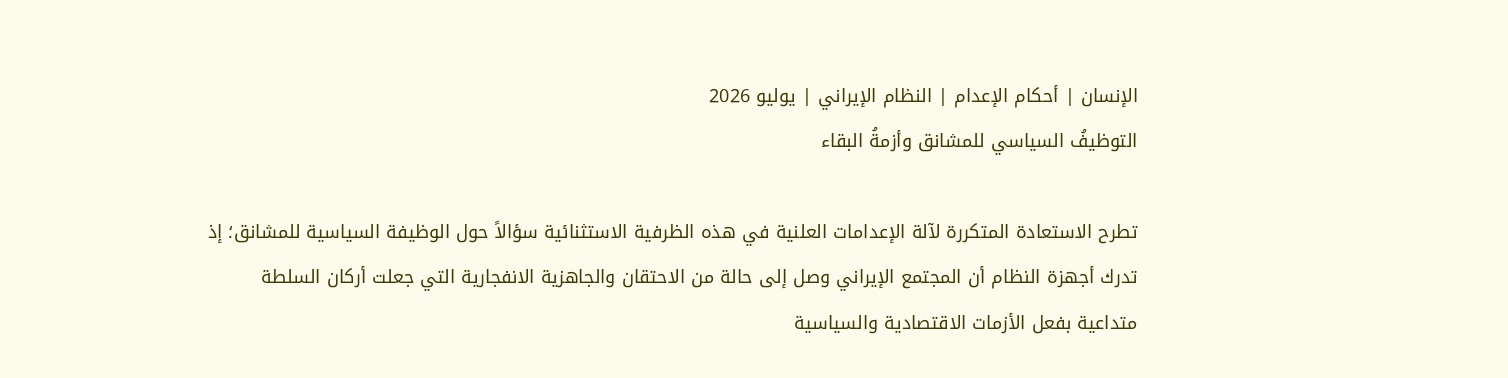الإنسان | أحكام الإعدام | النظام الإيراني | يوليو 2026
التوظيفُ السياسي للمشانق وأزمةُ البقاء

تطرح الاستعادة المتكررة لآلة الإعدامات العلنية في هذه الظرفية الاستثنائية سؤالاً حول الوظيفة السياسية للمشانق؛ إذ تدرك أجهزة النظام أن المجتمع الإيراني وصل إلى حالة من الاحتقان والجاهزية الانفجارية التي جعلت أركان السلطة متداعية بفعل الأزمات الاقتصادية والسياسية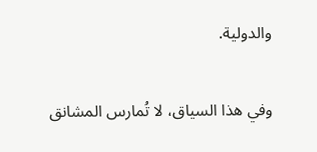والدولية.

وفي هذا السياق، لا تُمارس المشانق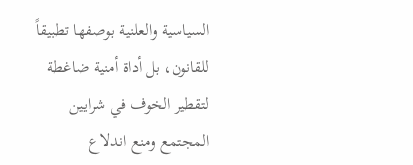السياسية والعلنية بوصفها تطبيقاً للقانون، بل أداة أمنية ضاغطة لتقطير الخوف في شرايين المجتمع ومنع اندلاع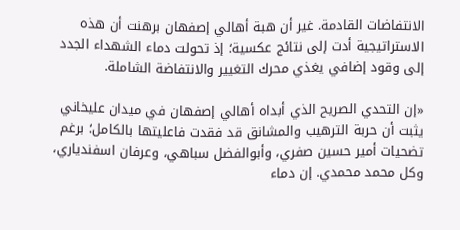الانتفاضات القادمة. غير أن هبة أهالي إصفهان برهنت أن هذه الاستراتيجية أدت إلى نتائج عكسية؛ إذ تحولت دماء الشهداء الجدد إلى وقود إضافي يغذي محرك التغيير والانتفاضة الشاملة.

«إن التحدي الصريح الذي أبداه أهالي إصفهان في ميدان عليخاني يثبت أن حربة الترهيب والمشانق قد فقدت فاعليتها بالكامل؛ برغم تضحيات أمير حسين صفري، وأبوالفضل سباهي، وعرفان اسفندياري، وكل محمد محمدي. إن دماء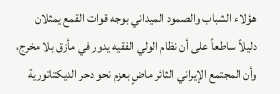هؤلاء الشباب والصمود الميداني بوجه قوات القمع يمثلان دليلاً ساطعاً على أن نظام الولي الفقيه يدور في مأزق بلا مخرج، وأن المجتمع الإيراني الثائر ماضٍ بعزم نحو دحر الديكتاتورية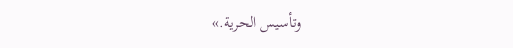وتأسيس الحرية.»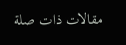مقالات ذات صلة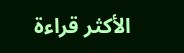الأكثر قراءة